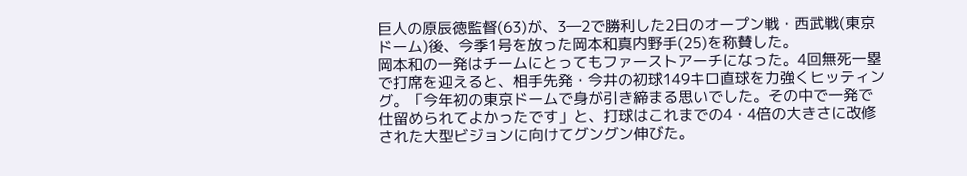巨人の原辰徳監督(63)が、3―2で勝利した2日のオープン戦・西武戦(東京ドーム)後、今季1号を放った岡本和真内野手(25)を称賛した。
岡本和の一発はチームにとってもファーストアーチになった。4回無死一塁で打席を迎えると、相手先発・今井の初球149キロ直球を力強くヒッティング。「今年初の東京ドームで身が引き締まる思いでした。その中で一発で仕留められてよかったです」と、打球はこれまでの4・4倍の大きさに改修された大型ビジョンに向けてグングン伸びた。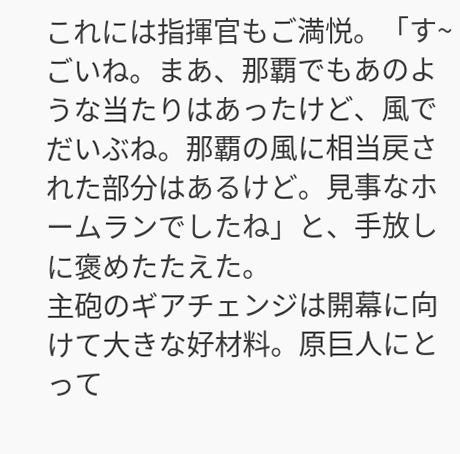これには指揮官もご満悦。「す~ごいね。まあ、那覇でもあのような当たりはあったけど、風でだいぶね。那覇の風に相当戻された部分はあるけど。見事なホームランでしたね」と、手放しに褒めたたえた。
主砲のギアチェンジは開幕に向けて大きな好材料。原巨人にとって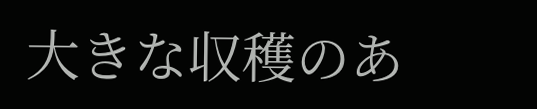大きな収穫のあ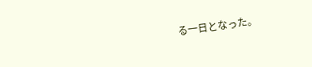る一日となった。